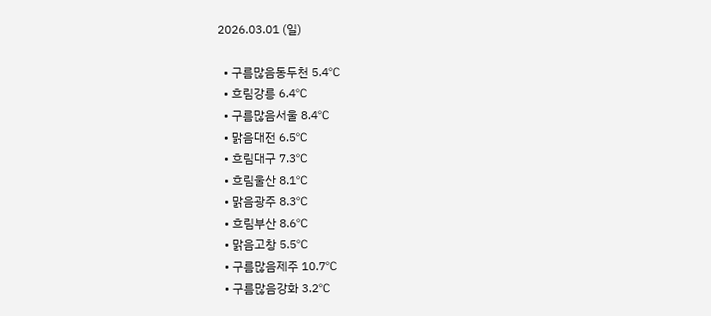2026.03.01 (일)

  • 구름많음동두천 5.4℃
  • 흐림강릉 6.4℃
  • 구름많음서울 8.4℃
  • 맑음대전 6.5℃
  • 흐림대구 7.3℃
  • 흐림울산 8.1℃
  • 맑음광주 8.3℃
  • 흐림부산 8.6℃
  • 맑음고창 5.5℃
  • 구름많음제주 10.7℃
  • 구름많음강화 3.2℃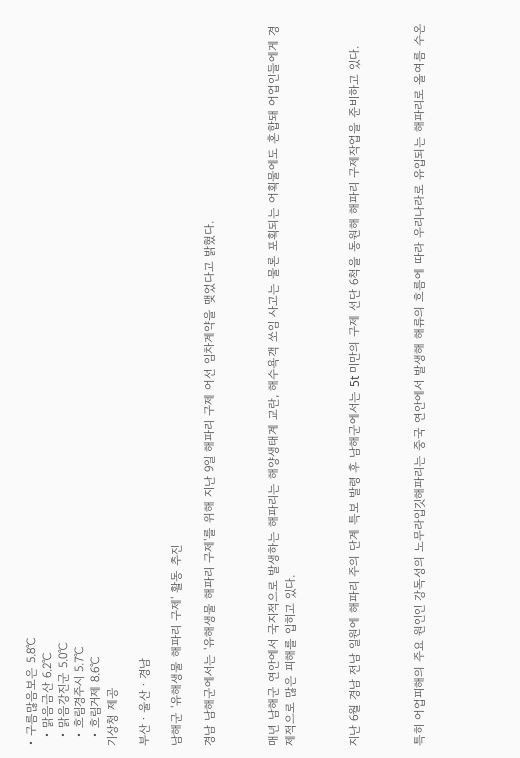• 구름많음보은 5.8℃
  • 맑음금산 6.2℃
  • 맑음강진군 5.0℃
  • 흐림경주시 5.7℃
  • 흐림거제 8.6℃
기상청 제공

부산ㆍ울산ㆍ경남

남해군 '유해생물 해파리 구제' 활동 추진

경남 남해군에서는 '유해생물 해파리 구제'를 위해 지난 9일 해파리 구제 어선 임차계약을 맺었다고 밝혔다.



매년 남해군 연안에서 국지적으로 발생하는 해파리는 해양생태계 교란, 해수욕객 쏘임 사고는 물론 포획되는 어획물에도 혼합돼 어업인들에게 경제적으로 많은 피해를 입히고 있다.



지난 6월 경남 전남 일원에 해파리 주의 단계 특보 발령 후 남해군에서는 5t 미만의 구제 선단 6척을 동원해 해파리 구제작업을 준비하고 있다.



특히 어업피해의 주요 원인인 강독성의 노무라입깃해파리는 중국 연안에서 발생해 해류의 흐름에 따라 우리나라로 유입되는 해파리로 올여름 수온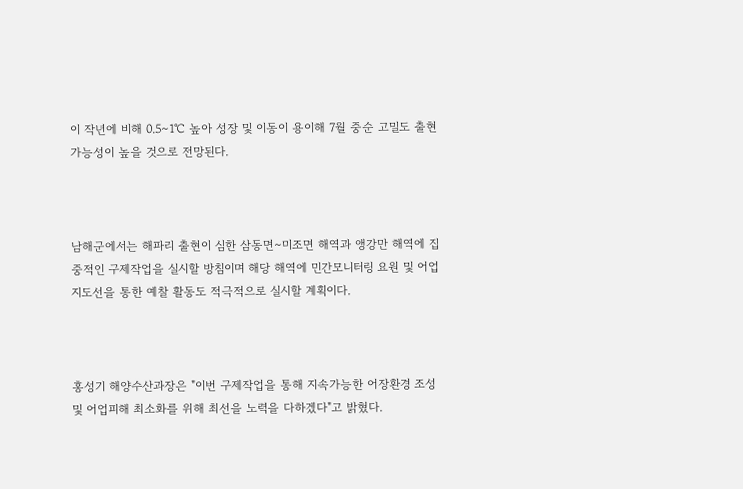이 작년에 비해 0.5∼1℃ 높아 성장 및 이동이 용이해 7월 중순 고밀도 출현 가능성이 높을 것으로 전망된다.



남해군에서는 해파리 출현이 심한 삼동면∼미조면 해역과 앵강만 해역에 집중적인 구제작업을 실시할 방침이며 해당 해역에 민간모니터링 요원 및 어업지도선을 통한 예찰 활동도 적극적으로 실시할 계획이다.



홍성기 해양수산과장은 "이번 구제작업을 통해 지속가능한 어장환경 조성 및 어업피해 최소화를 위해 최선을 노력을 다하겠다"고 밝혔다.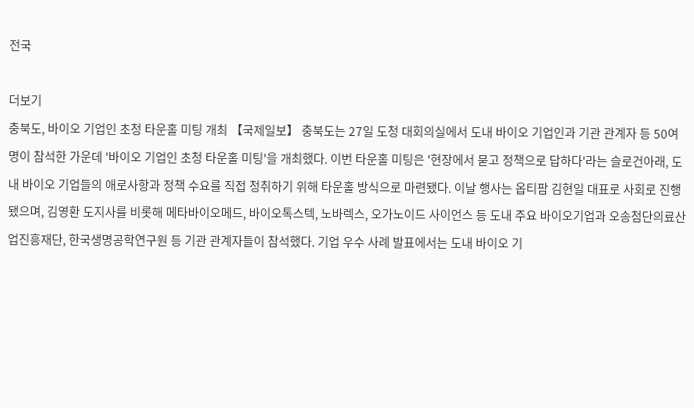전국

더보기
충북도, 바이오 기업인 초청 타운홀 미팅 개최 【국제일보】 충북도는 27일 도청 대회의실에서 도내 바이오 기업인과 기관 관계자 등 50여 명이 참석한 가운데 '바이오 기업인 초청 타운홀 미팅'을 개최했다. 이번 타운홀 미팅은 '현장에서 묻고 정책으로 답하다'라는 슬로건아래, 도내 바이오 기업들의 애로사항과 정책 수요를 직접 청취하기 위해 타운홀 방식으로 마련됐다. 이날 행사는 옵티팜 김현일 대표로 사회로 진행됐으며, 김영환 도지사를 비롯해 메타바이오메드, 바이오톡스텍, 노바렉스, 오가노이드 사이언스 등 도내 주요 바이오기업과 오송첨단의료산업진흥재단, 한국생명공학연구원 등 기관 관계자들이 참석했다. 기업 우수 사례 발표에서는 도내 바이오 기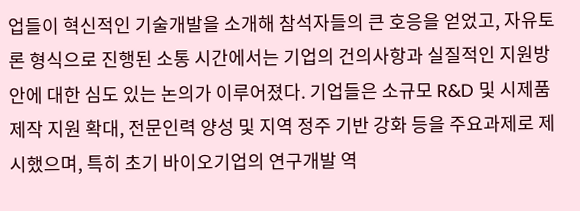업들이 혁신적인 기술개발을 소개해 참석자들의 큰 호응을 얻었고, 자유토론 형식으로 진행된 소통 시간에서는 기업의 건의사항과 실질적인 지원방안에 대한 심도 있는 논의가 이루어졌다. 기업들은 소규모 R&D 및 시제품 제작 지원 확대, 전문인력 양성 및 지역 정주 기반 강화 등을 주요과제로 제시했으며, 특히 초기 바이오기업의 연구개발 역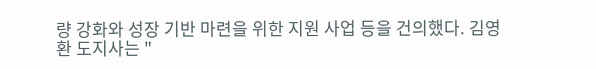량 강화와 성장 기반 마련을 위한 지원 사업 등을 건의했다. 김영환 도지사는 "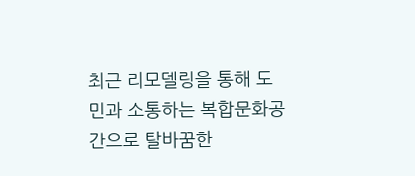최근 리모델링을 통해 도민과 소통하는 복합문화공간으로 탈바꿈한